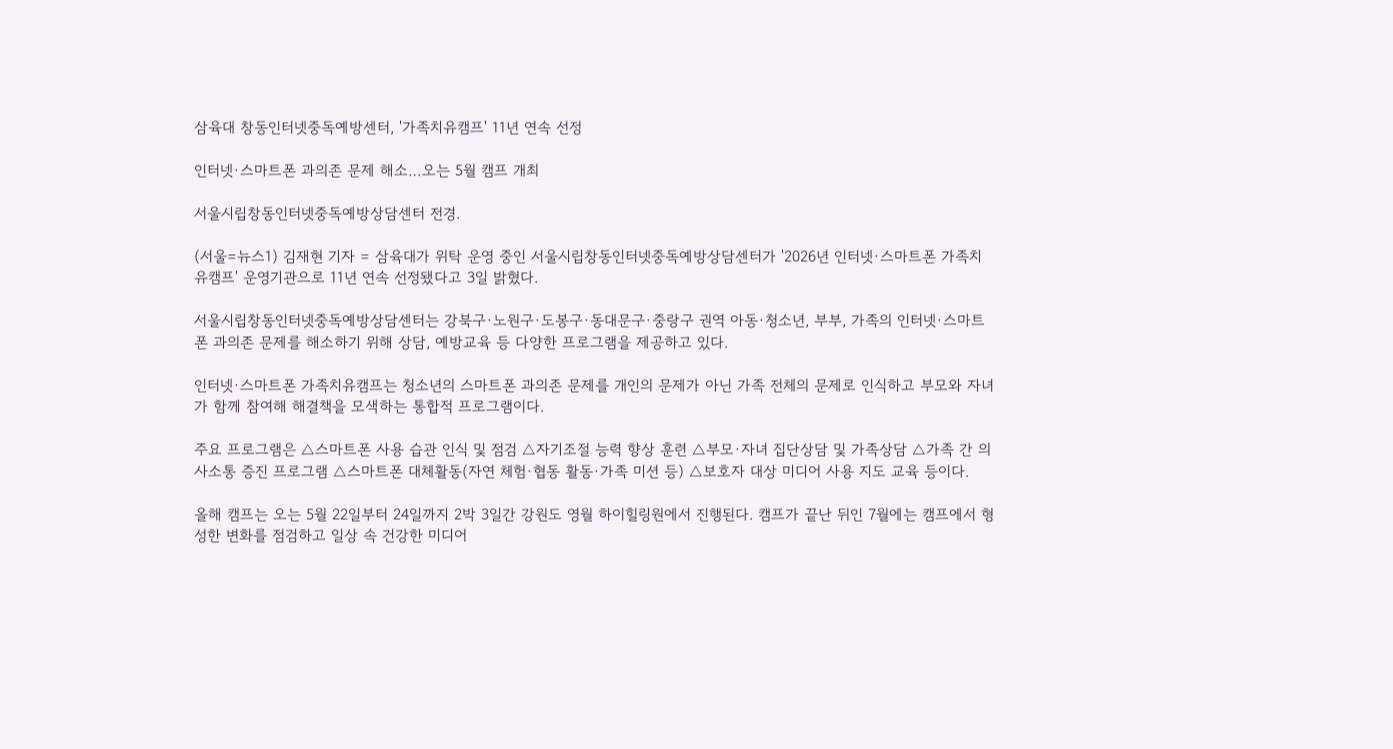삼육대 창동인터넷중독예방센터, '가족치유캠프' 11년 연속 선정

인터넷·스마트폰 과의존 문제 해소…오는 5월 캠프 개최

서울시립창동인터넷중독예방상담센터 전경.

(서울=뉴스1) 김재현 기자 = 삼육대가 위탁 운영 중인 서울시립창동인터넷중독예방상담센터가 '2026년 인터넷·스마트폰 가족치유캠프' 운영기관으로 11년 연속 선정됐다고 3일 밝혔다.

서울시립창동인터넷중독예방상담센터는 강북구·노원구·도봉구·동대문구·중랑구 권역 아동·청소년, 부부, 가족의 인터넷·스마트폰 과의존 문제를 해소하기 위해 상담, 예방교육 등 다양한 프로그램을 제공하고 있다.

인터넷·스마트폰 가족치유캠프는 청소년의 스마트폰 과의존 문제를 개인의 문제가 아닌 가족 전체의 문제로 인식하고 부모와 자녀가 함께 참여해 해결책을 모색하는 통합적 프로그램이다.

주요 프로그램은 △스마트폰 사용 습관 인식 및 점검 △자기조절 능력 향상 훈련 △부모·자녀 집단상담 및 가족상담 △가족 간 의사소통 증진 프로그램 △스마트폰 대체활동(자연 체험·협동 활동·가족 미션 등) △보호자 대상 미디어 사용 지도 교육 등이다.

올해 캠프는 오는 5월 22일부터 24일까지 2박 3일간 강원도 영월 하이힐링원에서 진행된다. 캠프가 끝난 뒤인 7월에는 캠프에서 형성한 변화를 점검하고 일상 속 건강한 미디어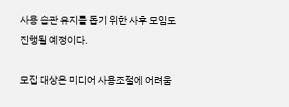사용 습관 유지를 돕기 위한 사후 모임도 진행될 예정이다.

모집 대상은 미디어 사용조절에 어려움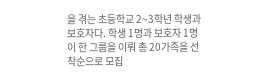을 겪는 초등학교 2~3학년 학생과 보호자다. 학생 1명과 보호자 1명이 한 그룹을 이뤄 총 20가족을 선착순으로 모집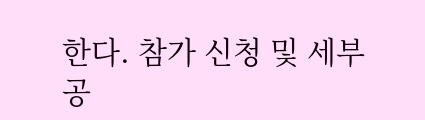한다. 참가 신청 및 세부 공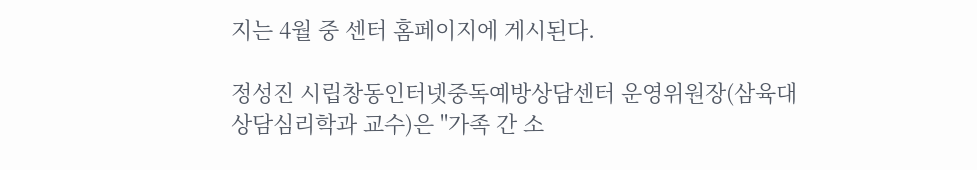지는 4월 중 센터 홈페이지에 게시된다.

정성진 시립창동인터넷중독예방상담센터 운영위원장(삼육대 상담심리학과 교수)은 "가족 간 소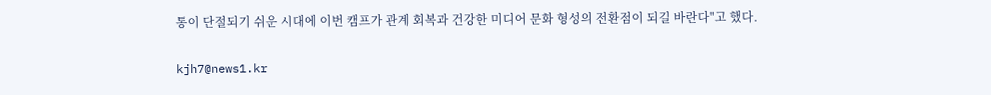통이 단절되기 쉬운 시대에 이번 캠프가 관계 회복과 건강한 미디어 문화 형성의 전환점이 되길 바란다"고 했다.

kjh7@news1.kr